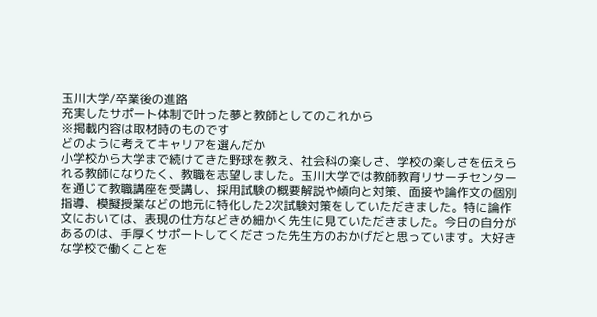玉川大学/卒業後の進路
充実したサポート体制で叶った夢と教師としてのこれから
※掲載内容は取材時のものです
どのように考えてキャリアを選んだか
小学校から大学まで続けてきた野球を教え、社会科の楽しさ、学校の楽しさを伝えられる教師になりたく、教職を志望しました。玉川大学では教師教育リサーチセンターを通じて教職講座を受講し、採用試験の概要解説や傾向と対策、面接や論作文の個別指導、模擬授業などの地元に特化した2次試験対策をしていただきました。特に論作文においては、表現の仕方などきめ細かく先生に見ていただきました。今日の自分があるのは、手厚くサポートしてくださった先生方のおかげだと思っています。大好きな学校で働くことを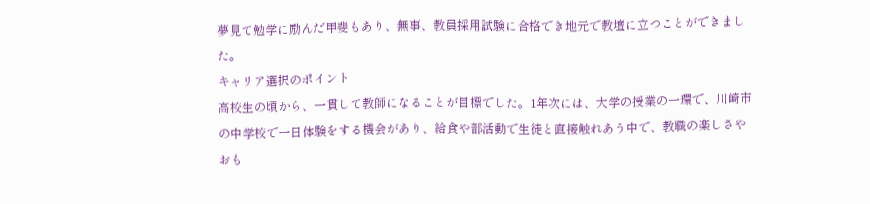夢見て勉学に励んだ甲斐もあり、無事、教員採用試験に合格でき地元で教壇に立つことができました。
キャリア選択のポイント
高校生の頃から、一貫して教師になることが目標でした。1年次には、大学の授業の一環で、川崎市の中学校で一日体験をする機会があり、給食や部活動で生徒と直接触れあう中で、教職の楽しさやおも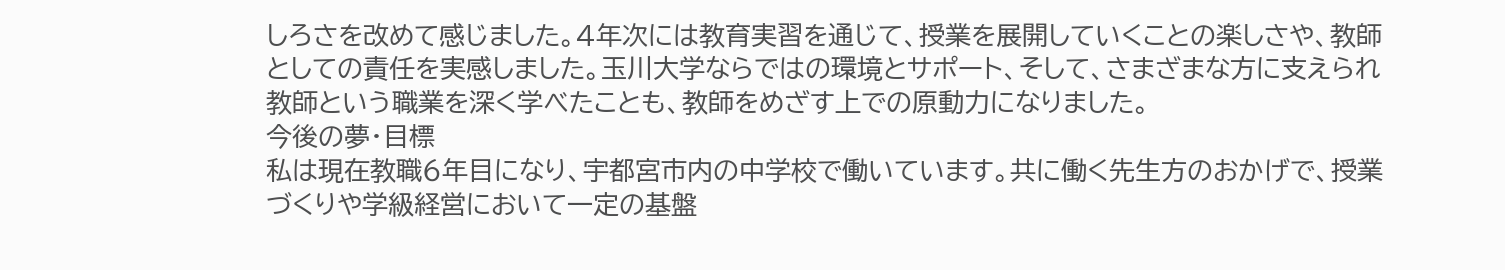しろさを改めて感じました。4年次には教育実習を通じて、授業を展開していくことの楽しさや、教師としての責任を実感しました。玉川大学ならではの環境とサポート、そして、さまざまな方に支えられ教師という職業を深く学べたことも、教師をめざす上での原動力になりました。
今後の夢・目標
私は現在教職6年目になり、宇都宮市内の中学校で働いています。共に働く先生方のおかげで、授業づくりや学級経営において一定の基盤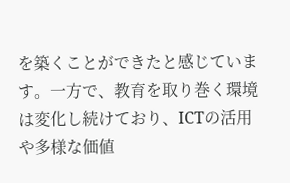を築くことができたと感じています。一方で、教育を取り巻く環境は変化し続けており、ICTの活用や多様な価値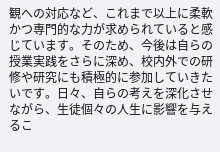観への対応など、これまで以上に柔軟かつ専門的な力が求められていると感じています。そのため、今後は自らの授業実践をさらに深め、校内外での研修や研究にも積極的に参加していきたいです。日々、自らの考えを深化させながら、生徒個々の人生に影響を与えるこ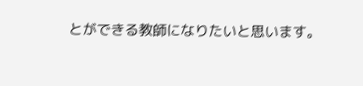とができる教師になりたいと思います。